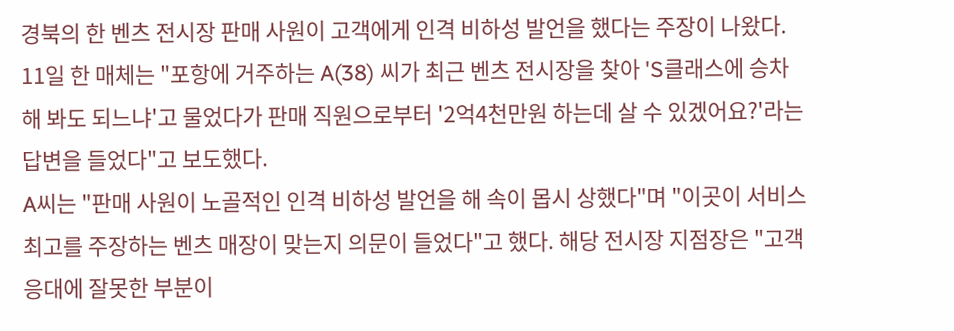경북의 한 벤츠 전시장 판매 사원이 고객에게 인격 비하성 발언을 했다는 주장이 나왔다.
11일 한 매체는 "포항에 거주하는 A(38) 씨가 최근 벤츠 전시장을 찾아 'S클래스에 승차해 봐도 되느냐'고 물었다가 판매 직원으로부터 '2억4천만원 하는데 살 수 있겠어요?'라는 답변을 들었다"고 보도했다.
A씨는 "판매 사원이 노골적인 인격 비하성 발언을 해 속이 몹시 상했다"며 "이곳이 서비스 최고를 주장하는 벤츠 매장이 맞는지 의문이 들었다"고 했다. 해당 전시장 지점장은 "고객 응대에 잘못한 부분이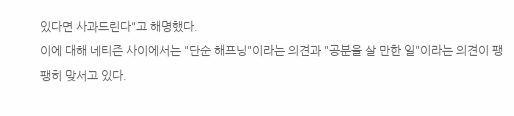있다면 사과드린다"고 해명했다.
이에 대해 네티즌 사이에서는 "단순 해프닝"이라는 의견과 "공분을 살 만한 일"이라는 의견이 팽팽히 맞서고 있다.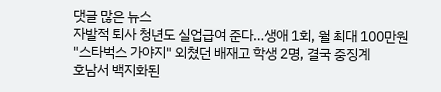댓글 많은 뉴스
자발적 퇴사 청년도 실업급여 준다…생애 1회, 월 최대 100만원
"스타벅스 가야지" 외쳤던 배재고 학생 2명, 결국 중징계
호남서 백지화된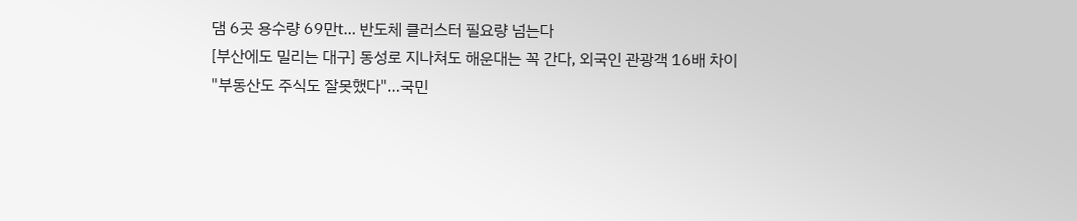댐 6곳 용수량 69만t… 반도체 클러스터 필요량 넘는다
[부산에도 밀리는 대구] 동성로 지나쳐도 해운대는 꼭 간다, 외국인 관광객 16배 차이
"부동산도 주식도 잘못했다"…국민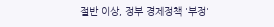절반 이상, 정부 경제정책 '부정'